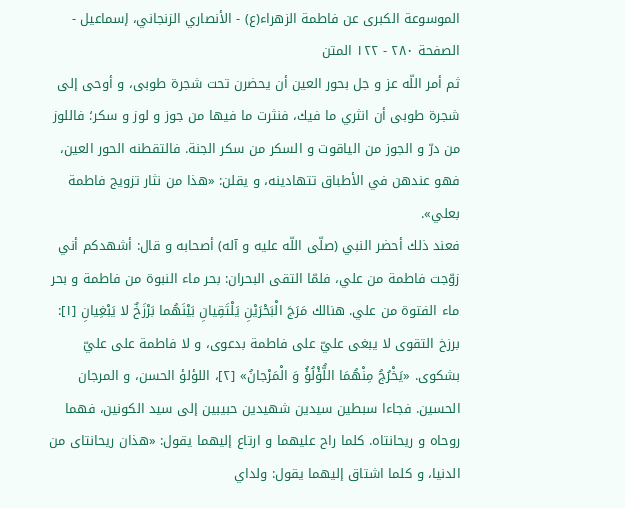الموسوعة الكبرى عن فاطمة الزهراء(ع) - الأنصاري الزنجاني، إسماعيل - الصفحة ٢٨٠ - ١٢٢ المتن
ثم أمر اللّه عز و جل بحور العين أن يحضرن تحت شجرة طوبى، و أوحى إلى شجرة طوبى أن انثري ما فيك، فنثرت ما فيها من جوز و لوز و سكر؛ فاللوز من درّ و الجوز من الياقوت و السكر من سكر الجنة. فالتقطنه الحور العين، فهو عندهن في الأطباق تتهادينه، و يقلن: «هذا من نثار تزويج فاطمة بعلي».
فعند ذلك أحضر النبي (صلّى اللّه عليه و آله) أصحابه و قال: أشهدكم أني زوّجت فاطمة من علي، فلمّا التقى البحران: بحر ماء النبوة من فاطمة و بحر ماء الفتوة من علي. هنالك مَرَجَ الْبَحْرَيْنِ يَلْتَقِيانِ بَيْنَهُما بَرْزَخٌ لا يَبْغِيانِ [١]: برزخ التقوى لا يبغى عليّ على فاطمة بدعوى، و لا فاطمة على عليّ بشكوى. «يَخْرُجُ مِنْهُمَا اللُّؤْلُؤُ وَ الْمَرْجانُ» [٢]، اللؤلؤ الحسن، و المرجان الحسين. فجاءا سبطين سيدين شهيدين حبيبين إلى سيد الكونين، فهما روحاه و ريحانتاه. كلما راح عليهما و ارتاع إليهما يقول: «هذان ريحانتاى من الدنيا، و كلما اشتاق إليهما يقول: ولداي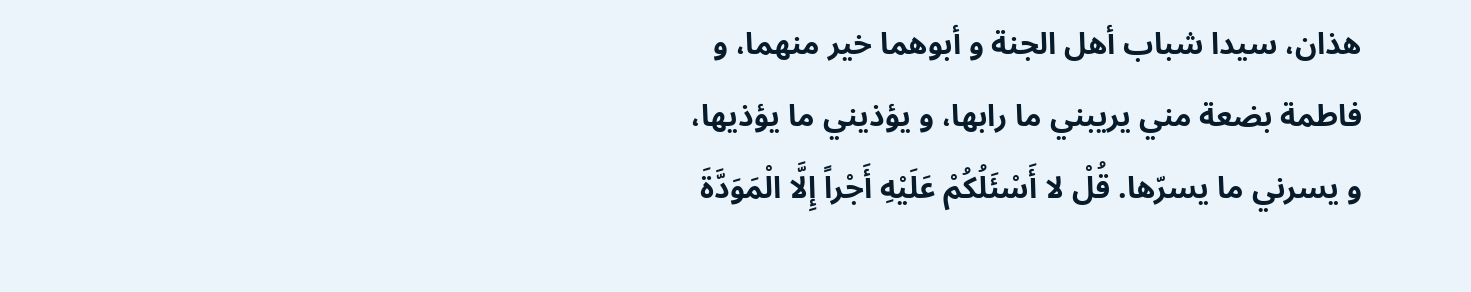هذان، سيدا شباب أهل الجنة و أبوهما خير منهما، و فاطمة بضعة مني يريبني ما رابها، و يؤذيني ما يؤذيها، و يسرني ما يسرّها. قُلْ لا أَسْئَلُكُمْ عَلَيْهِ أَجْراً إِلَّا الْمَوَدَّةَ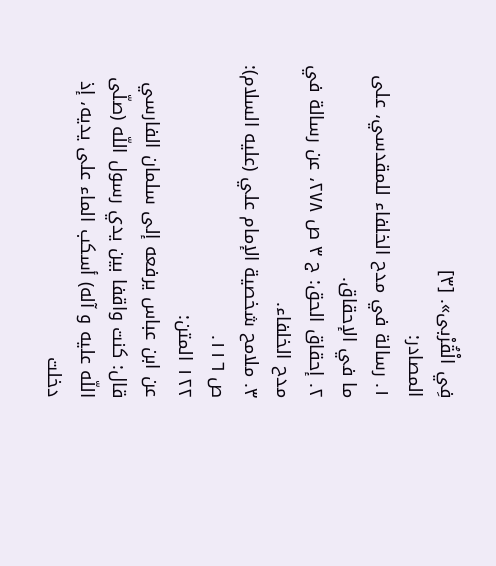فِي الْقُرْبى». [٣]
المصادر:
١. رسالة في مدح الخلفاء للمقدسي، على ما في الإحقاق.
٢. إحقاق الحق: ج ٣ ص ٢٧٨، عن رسالة في مدح الخلفاء.
٣. ملامح شخصية الإمام علي (عليه السلام): ص ١١٦.
١٢٢ المتن:
عن ابن عباس يرفعه إلى سلمان الفارسي قال: كنت واقفا بين يدي رسول اللّه (صلّى اللّه عليه و آله) أسكب الماء على يديه، إذ دخلت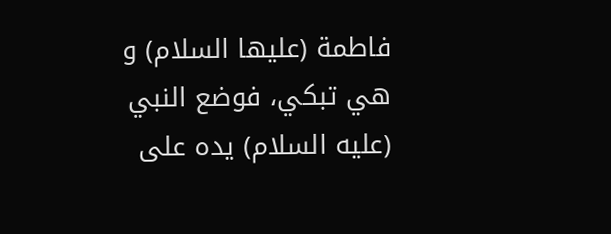فاطمة (عليها السلام) و هي تبكي، فوضع النبي (عليه السلام) يده على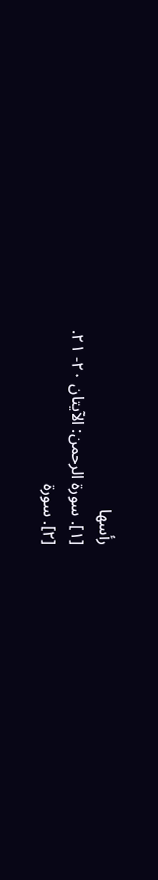رأسها
[١]. سورة الرحمن: الآيتان ٢٠- ٢١.
[٢]. سورة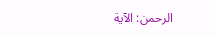الرحمن: الآية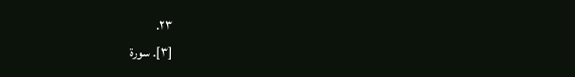٢٣.
[٣]. سورة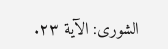الشورى: الآية ٢٣.